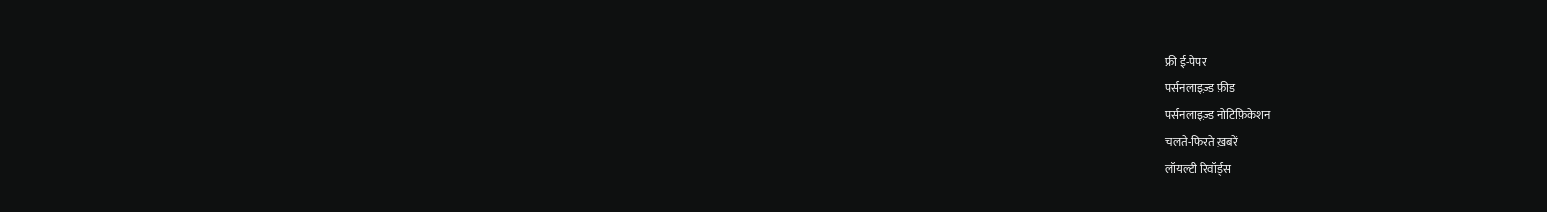फ्री ई-पेपर
पर्सनलाइज़्ड फ़ीड
पर्सनलाइज़्ड नोटिफ़िकेशन
चलते-फिरते ख़बरें
लॉयल्टी रिवॉर्ड्स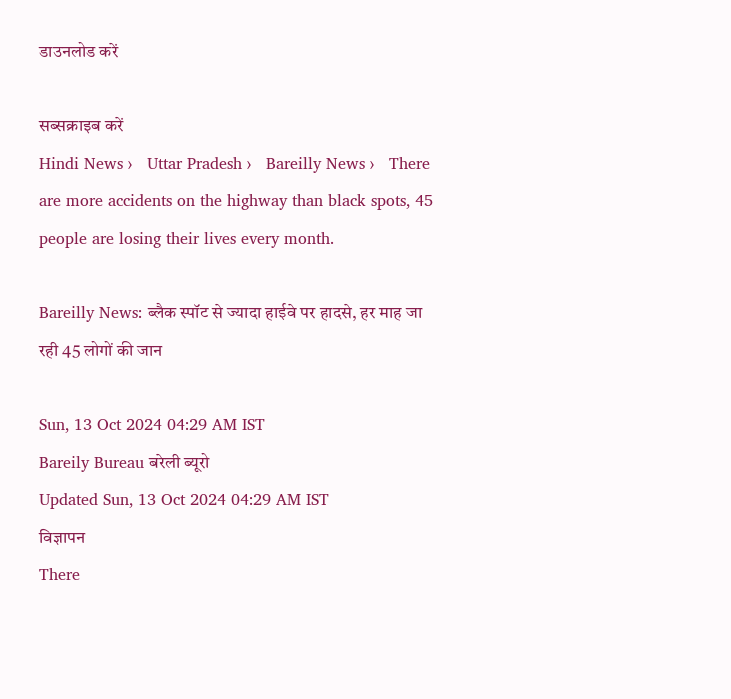डाउनलोड करें

सब्सक्राइब करें
Hindi News ›   Uttar Pradesh ›   Bareilly News ›   There are more accidents on the highway than black spots, 45 people are losing their lives every month.

Bareilly News: ब्लैक स्पॉट से ज्यादा हाईवे पर हादसे, हर माह जा रही 45 लोगों की जान

Sun, 13 Oct 2024 04:29 AM IST
Bareily Bureau बरेली ब्यूरो
Updated Sun, 13 Oct 2024 04:29 AM IST
विज्ञापन
There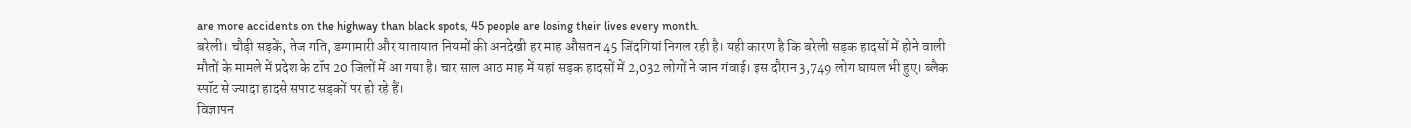are more accidents on the highway than black spots, 45 people are losing their lives every month.
बरेली। चौड़ी सड़कें, तेज गति, डग्गामारी और यातायात नियमों की अनदेखी हर माह औसतन 45 जिंदगियां निगल रही है। यही कारण है कि बरेली सड़क हादसों में होने वाली मौतों के मामले में प्रदेश के टॉप 20 जिलों में आ गया है। चार साल आठ माह में यहां सड़क हादसों में 2,032 लोगों ने जान गंवाई। इस दौरान 3,749 लोग घायल भी हुए। ब्लैक स्पॉट से ज्यादा हादसे सपाट सड़कों पर हो रहे हैं।
विज्ञापन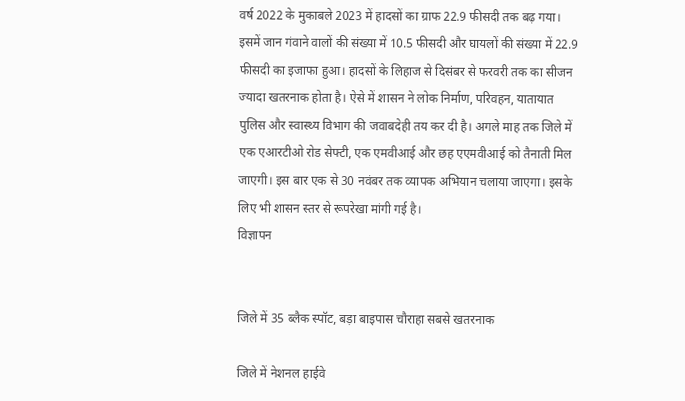वर्ष 2022 के मुकाबले 2023 में हादसों का ग्राफ 22.9 फीसदी तक बढ़ गया। इसमें जान गंवाने वालों की संख्या में 10.5 फीसदी और घायलों की संख्या में 22.9 फीसदी का इजाफा हुआ। हादसों के लिहाज से दिसंबर से फरवरी तक का सीजन ज्यादा खतरनाक होता है। ऐसे में शासन ने लोक निर्माण, परिवहन, यातायात पुलिस और स्वास्थ्य विभाग की जवाबदेही तय कर दी है। अगले माह तक जिले में एक एआरटीओ रोड सेफ्टी, एक एमवीआई और छह एएमवीआई को तैनाती मिल जाएगी। इस बार एक से 30 नवंबर तक व्यापक अभियान चलाया जाएगा। इसके लिए भी शासन स्तर से रूपरेखा मांगी गई है।
विज्ञापन


जिले में 35 ब्लैक स्पॉट, बड़ा बाइपास चौराहा सबसे खतरनाक

जिले में नेशनल हाईवे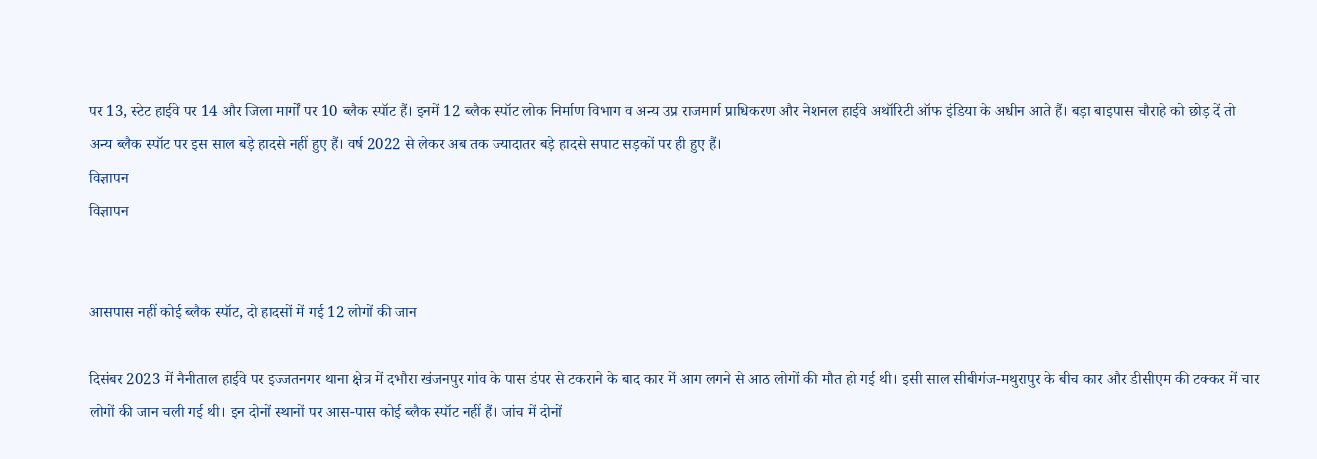पर 13, स्टेट हाईवे पर 14 और जिला मार्गों पर 10 ब्लैक स्पॉट हैं। इनमें 12 ब्लैक स्पॉट लोक निर्माण विभाग व अन्य उप्र राजमार्ग प्राधिकरण और नेशनल हाईवे अथॉरिटी ऑफ इंडिया के अधीन आते हैं। बड़ा बाइपास चौराहे को छोड़ दें तो अन्य ब्लैक स्पॉट पर इस साल बड़े हादसे नहीं हुए हैं। वर्ष 2022 से लेकर अब तक ज्यादातर बड़े हादसे सपाट सड़कों पर ही हुए हैं।
विज्ञापन
विज्ञापन


आसपास नहीं कोई ब्लैक स्पॉट, दो हादसों में गई 12 लोगों की जान

दिसंबर 2023 में नैनीताल हाईवे पर इज्जतनगर थाना क्षेत्र में दभौरा खंजनपुर गांव के पास डंपर से टकराने के बाद कार में आग लगने से आठ लोगों की मौत हो गई थी। इसी साल सीबीगंज-मथुरापुर के बीच कार और डीसीएम की टक्कर में चार लोगों की जान चली गई थी। इन दोनों स्थानों पर आस-पास कोई ब्लैक स्पॉट नहीं हैं। जांच में दोनों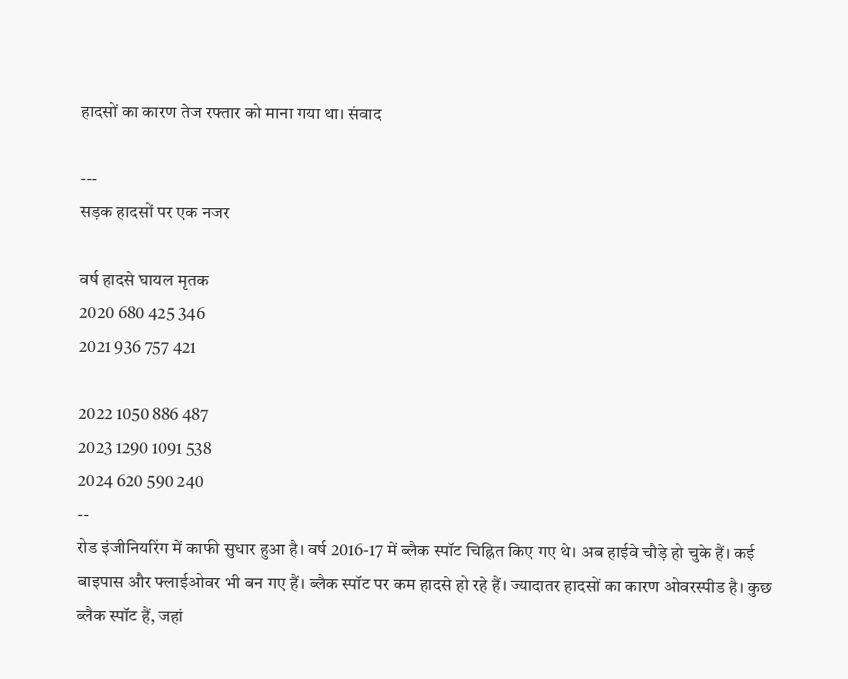हादसों का कारण तेज रफ्तार को माना गया था। संवाद

---
सड़क हादसों पर एक नजर

वर्ष हादसे घायल मृतक
2020 680 425 346
2021 936 757 421

2022 1050 886 487
2023 1290 1091 538
2024 620 590 240
--
रोड इंजीनियरिंग में काफी सुधार हुआ है। वर्ष 2016-17 में ब्लैक स्पॉट चिह्नित किए गए थे। अब हाईवे चौड़े हो चुके हैं। कई बाइपास और फ्लाईओवर भी बन गए हैं। ब्लैक स्पॉट पर कम हादसे हो रहे हैं। ज्यादातर हादसों का कारण ओवरस्पीड है। कुछ ब्लैक स्पॉट हैं, जहां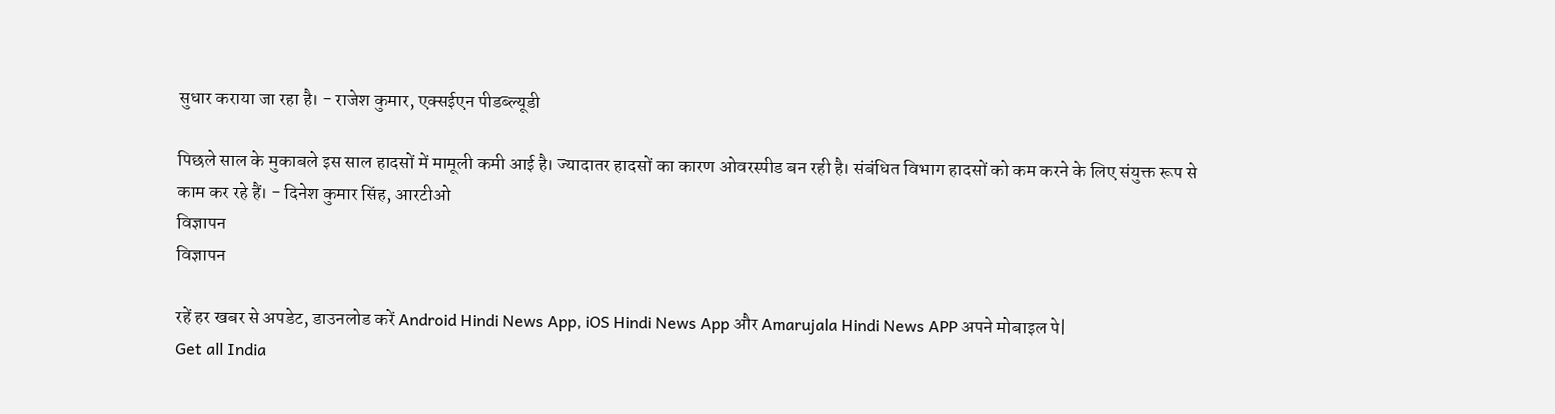सुधार कराया जा रहा है। - राजेश कुमार, एक्सईएन पीडब्ल्यूडी

पिछले साल के मुकाबले इस साल हादसों में मामूली कमी आई है। ज्यादातर हादसों का कारण ओवरस्पीड बन रही है। संबंधित विभाग हादसों को कम करने के लिए संयुक्त रूप से काम कर रहे हैं। - दिनेश कुमार सिंह, आरटीओ
विज्ञापन
विज्ञापन

रहें हर खबर से अपडेट, डाउनलोड करें Android Hindi News App, iOS Hindi News App और Amarujala Hindi News APP अपने मोबाइल पे|
Get all India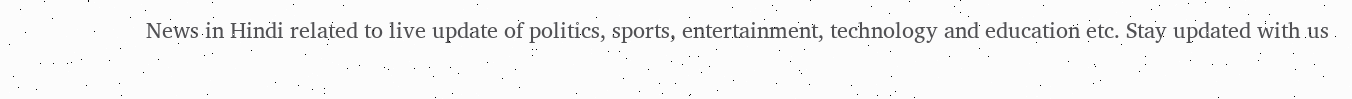News in Hindi related to live update of politics, sports, entertainment, technology and education etc. Stay updated with us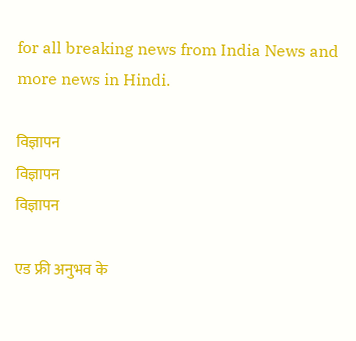for all breaking news from India News and more news in Hindi.

विज्ञापन
विज्ञापन
विज्ञापन

एड फ्री अनुभव के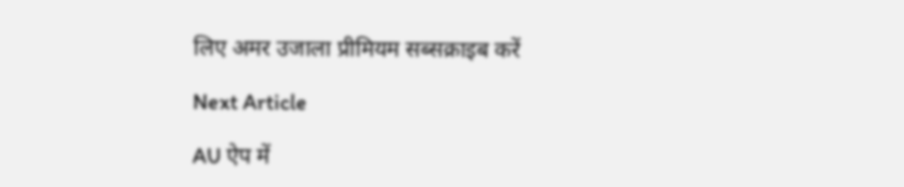लिए अमर उजाला प्रीमियम सब्सक्राइब करें

Next Article

AU ऐप में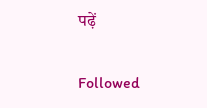पढ़ें

Followed